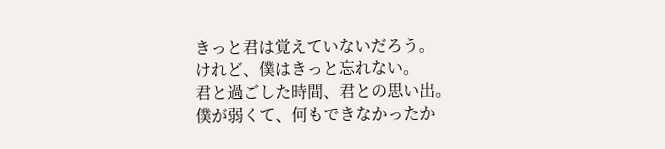きっと君は覚えていないだろう。
けれど、僕はきっと忘れない。
君と過ごした時間、君との思い出。
僕が弱くて、何もできなかったか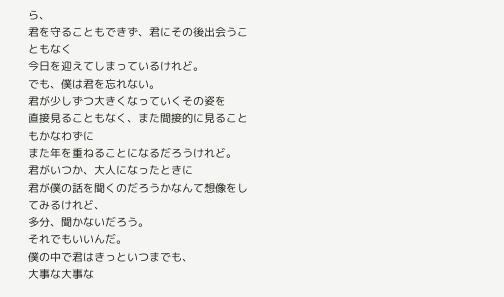ら、
君を守ることもできず、君にその後出会うこともなく
今日を迎えてしまっているけれど。
でも、僕は君を忘れない。
君が少しずつ大きくなっていくその姿を
直接見ることもなく、また間接的に見ることもかなわずに
また年を重ねることになるだろうけれど。
君がいつか、大人になったときに
君が僕の話を聞くのだろうかなんて想像をしてみるけれど、
多分、聞かないだろう。
それでもいいんだ。
僕の中で君はきっといつまでも、
大事な大事な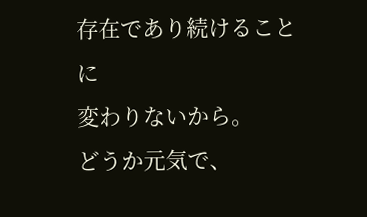存在であり続けることに
変わりないから。
どうか元気で、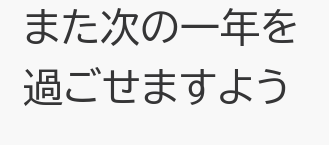また次の一年を過ごせますよう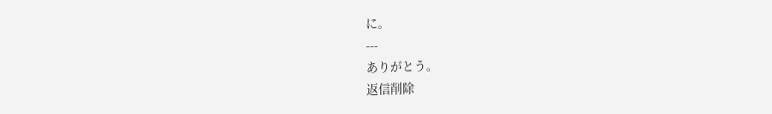に。
---
ありがとう。
返信削除